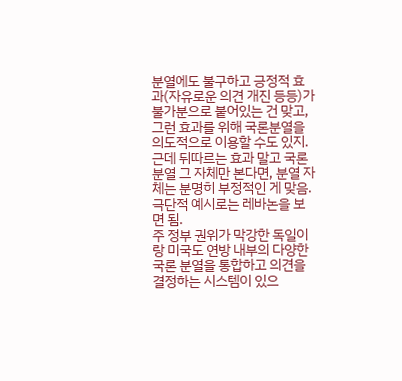분열에도 불구하고 긍정적 효과(자유로운 의견 개진 등등)가 불가분으로 붙어있는 건 맞고, 그런 효과를 위해 국론분열을 의도적으로 이용할 수도 있지.
근데 뒤따르는 효과 말고 국론분열 그 자체만 본다면, 분열 자체는 분명히 부정적인 게 맞음. 극단적 예시로는 레바논을 보면 됨.
주 정부 권위가 막강한 독일이랑 미국도 연방 내부의 다양한 국론 분열을 통합하고 의견을 결정하는 시스템이 있으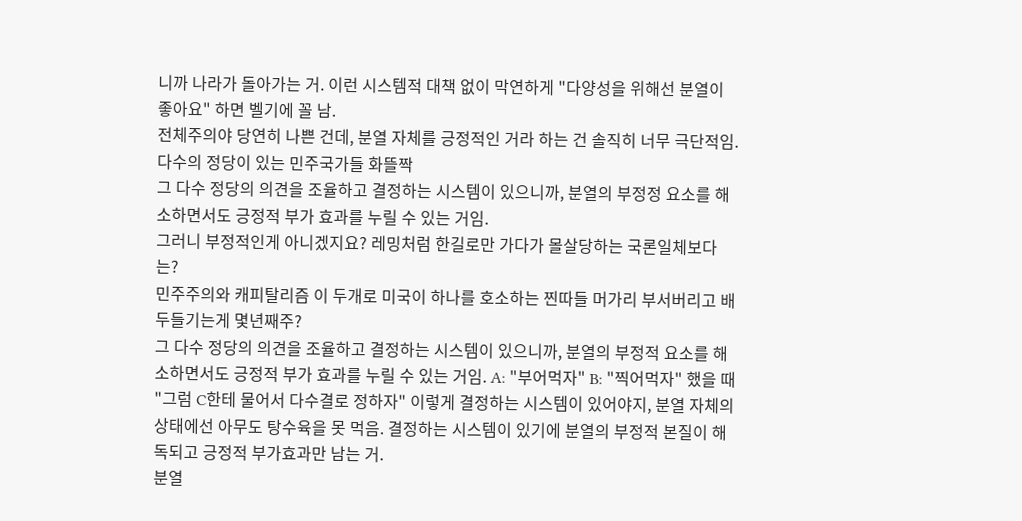니까 나라가 돌아가는 거. 이런 시스템적 대책 없이 막연하게 "다양성을 위해선 분열이 좋아요" 하면 벨기에 꼴 남.
전체주의야 당연히 나쁜 건데, 분열 자체를 긍정적인 거라 하는 건 솔직히 너무 극단적임.
다수의 정당이 있는 민주국가들 화뜰짝
그 다수 정당의 의견을 조율하고 결정하는 시스템이 있으니까, 분열의 부정정 요소를 해소하면서도 긍정적 부가 효과를 누릴 수 있는 거임.
그러니 부정적인게 아니겠지요? 레밍처럼 한길로만 가다가 몰살당하는 국론일체보다는?
민주주의와 캐피탈리즘 이 두개로 미국이 하나를 호소하는 찐따들 머가리 부서버리고 배 두들기는게 몇년째주?
그 다수 정당의 의견을 조율하고 결정하는 시스템이 있으니까, 분열의 부정적 요소를 해소하면서도 긍정적 부가 효과를 누릴 수 있는 거임. A: "부어먹자" B: "찍어먹자" 했을 때 "그럼 C한테 물어서 다수결로 정하자" 이렇게 결정하는 시스템이 있어야지, 분열 자체의 상태에선 아무도 탕수육을 못 먹음. 결정하는 시스템이 있기에 분열의 부정적 본질이 해독되고 긍정적 부가효과만 남는 거.
분열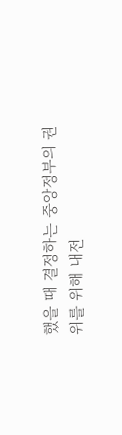했을 때 결정하는 중앙정부의 권위를 위해 내전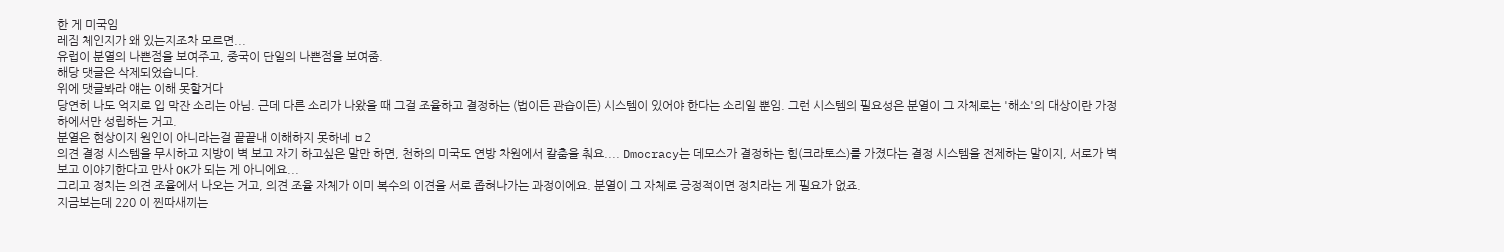한 게 미국임
레짐 체인지가 왜 있는지조차 모르면...
유럽이 분열의 나쁜점을 보여주고, 중국이 단일의 나쁜점을 보여줌.
해당 댓글은 삭제되었습니다.
위에 댓글봐라 얘는 이해 못할거다
당연히 나도 억지로 입 막잔 소리는 아님. 근데 다른 소리가 나왔을 때 그걸 조율하고 결정하는 (법이든 관습이든) 시스템이 있어야 한다는 소리일 뿐임. 그런 시스템의 필요성은 분열이 그 자체로는 '해소'의 대상이란 가정 하에서만 성립하는 거고.
분열은 현상이지 원인이 아니라는걸 끝끝내 이해하지 못하네 ㅂ2
의견 결정 시스템을 무시하고 지방이 벽 보고 자기 하고싶은 말만 하면, 천하의 미국도 연방 차원에서 칼춤을 춰요.... Dmocracy는 데모스가 결정하는 힘(크라토스)를 가졌다는 결정 시스템을 전제하는 말이지, 서로가 벽 보고 이야기한다고 만사 OK가 되는 게 아니에요...
그리고 정치는 의견 조율에서 나오는 거고, 의견 조율 자체가 이미 복수의 이견을 서로 좁혀나가는 과정이에요. 분열이 그 자체로 긍정적이면 정치라는 게 필요가 없죠.
지금보는데 220 이 찐따새끼는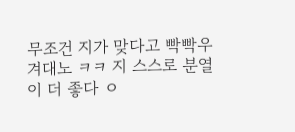무조건 지가 맞다고 빡빡우겨대노 ㅋㅋ 지 스스로 분열이 더 좋다 ㅇ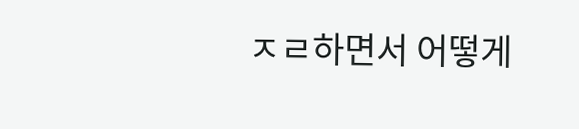ㅈㄹ하면서 어떻게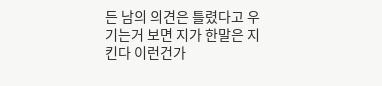든 남의 의견은 틀렸다고 우기는거 보면 지가 한말은 지킨다 이런건가